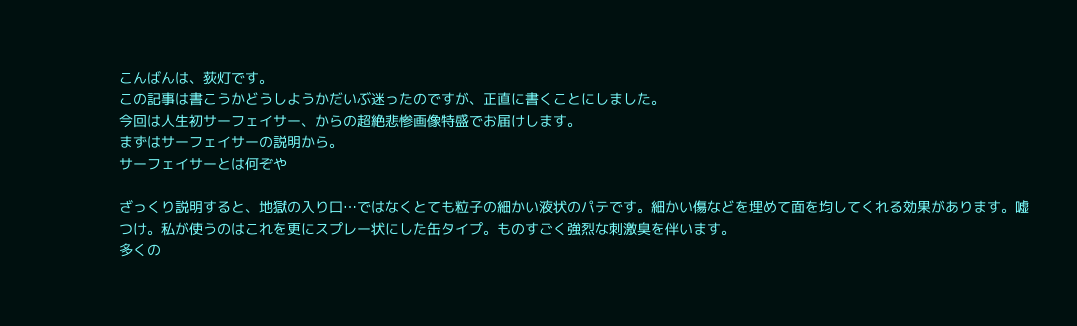こんばんは、荻灯です。
この記事は書こうかどうしようかだいぶ迷ったのですが、正直に書くことにしました。
今回は人生初サーフェイサー、からの超絶悲惨画像特盛でお届けします。
まずはサーフェイサーの説明から。
サーフェイサーとは何ぞや

ざっくり説明すると、地獄の入り口…ではなくとても粒子の細かい液状のパテです。細かい傷などを埋めて面を均してくれる効果があります。嘘つけ。私が使うのはこれを更にスプレー状にした缶タイプ。ものすごく強烈な刺激臭を伴います。
多くの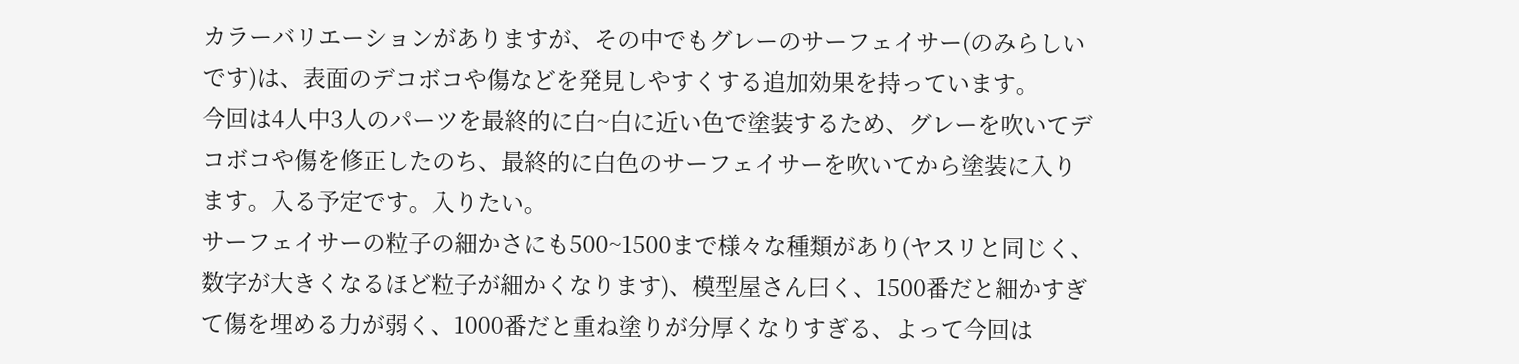カラーバリエーションがありますが、その中でもグレーのサーフェイサー(のみらしいです)は、表面のデコボコや傷などを発見しやすくする追加効果を持っています。
今回は4人中3人のパーツを最終的に白~白に近い色で塗装するため、グレーを吹いてデコボコや傷を修正したのち、最終的に白色のサーフェイサーを吹いてから塗装に入ります。入る予定です。入りたい。
サーフェイサーの粒子の細かさにも500~1500まで様々な種類があり(ヤスリと同じく、数字が大きくなるほど粒子が細かくなります)、模型屋さん曰く、1500番だと細かすぎて傷を埋める力が弱く、1000番だと重ね塗りが分厚くなりすぎる、よって今回は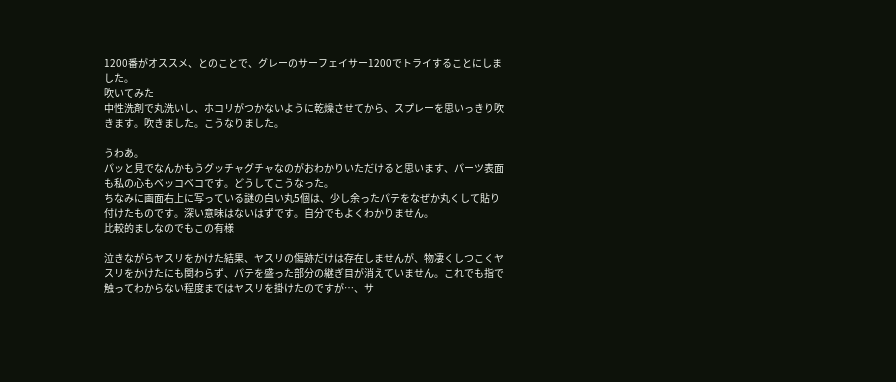1200番がオススメ、とのことで、グレーのサーフェイサー1200でトライすることにしました。
吹いてみた
中性洗剤で丸洗いし、ホコリがつかないように乾燥させてから、スプレーを思いっきり吹きます。吹きました。こうなりました。

うわあ。
パッと見でなんかもうグッチャグチャなのがおわかりいただけると思います、パーツ表面も私の心もベッコベコです。どうしてこうなった。
ちなみに画面右上に写っている謎の白い丸5個は、少し余ったパテをなぜか丸くして貼り付けたものです。深い意味はないはずです。自分でもよくわかりません。
比較的ましなのでもこの有様

泣きながらヤスリをかけた結果、ヤスリの傷跡だけは存在しませんが、物凄くしつこくヤスリをかけたにも関わらず、パテを盛った部分の継ぎ目が消えていません。これでも指で触ってわからない程度まではヤスリを掛けたのですが…、サ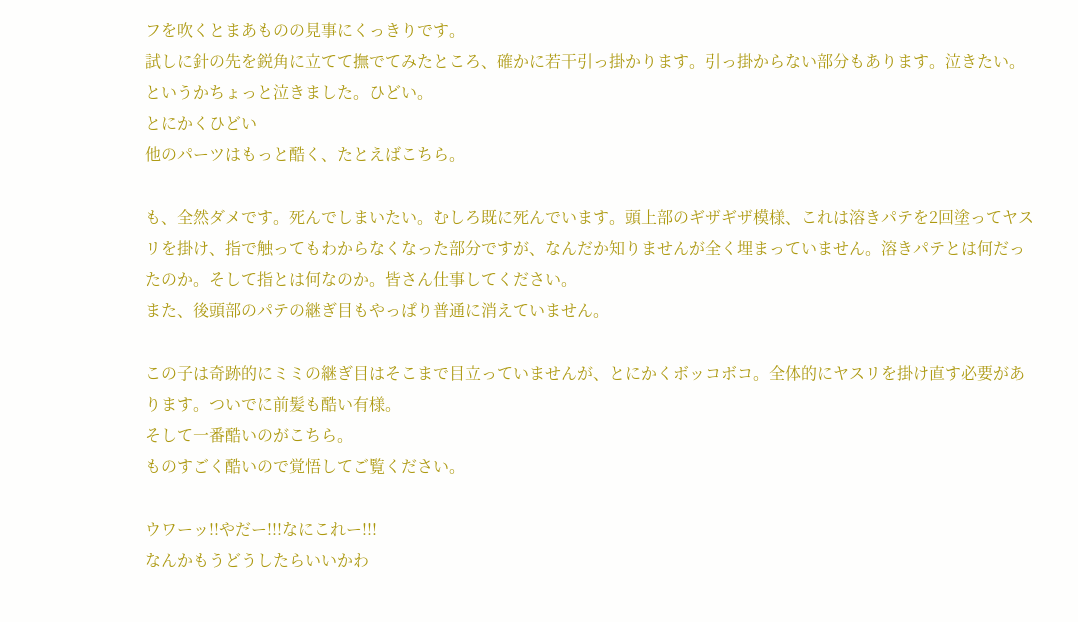フを吹くとまあものの見事にくっきりです。
試しに針の先を鋭角に立てて撫でてみたところ、確かに若干引っ掛かります。引っ掛からない部分もあります。泣きたい。というかちょっと泣きました。ひどい。
とにかくひどい
他のパーツはもっと酷く、たとえばこちら。

も、全然ダメです。死んでしまいたい。むしろ既に死んでいます。頭上部のギザギザ模様、これは溶きパテを2回塗ってヤスリを掛け、指で触ってもわからなくなった部分ですが、なんだか知りませんが全く埋まっていません。溶きパテとは何だったのか。そして指とは何なのか。皆さん仕事してください。
また、後頭部のパテの継ぎ目もやっぱり普通に消えていません。

この子は奇跡的にミミの継ぎ目はそこまで目立っていませんが、とにかくボッコボコ。全体的にヤスリを掛け直す必要があります。ついでに前髪も酷い有様。
そして一番酷いのがこちら。
ものすごく酷いので覚悟してご覧ください。

ウワーッ!!やだー!!!なにこれー!!!
なんかもうどうしたらいいかわ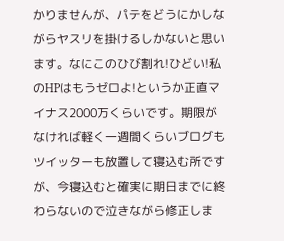かりませんが、パテをどうにかしながらヤスリを掛けるしかないと思います。なにこのひび割れ!ひどい!私のHPはもうゼロよ!というか正直マイナス2000万くらいです。期限がなければ軽く一週間くらいブログもツイッターも放置して寝込む所ですが、今寝込むと確実に期日までに終わらないので泣きながら修正しま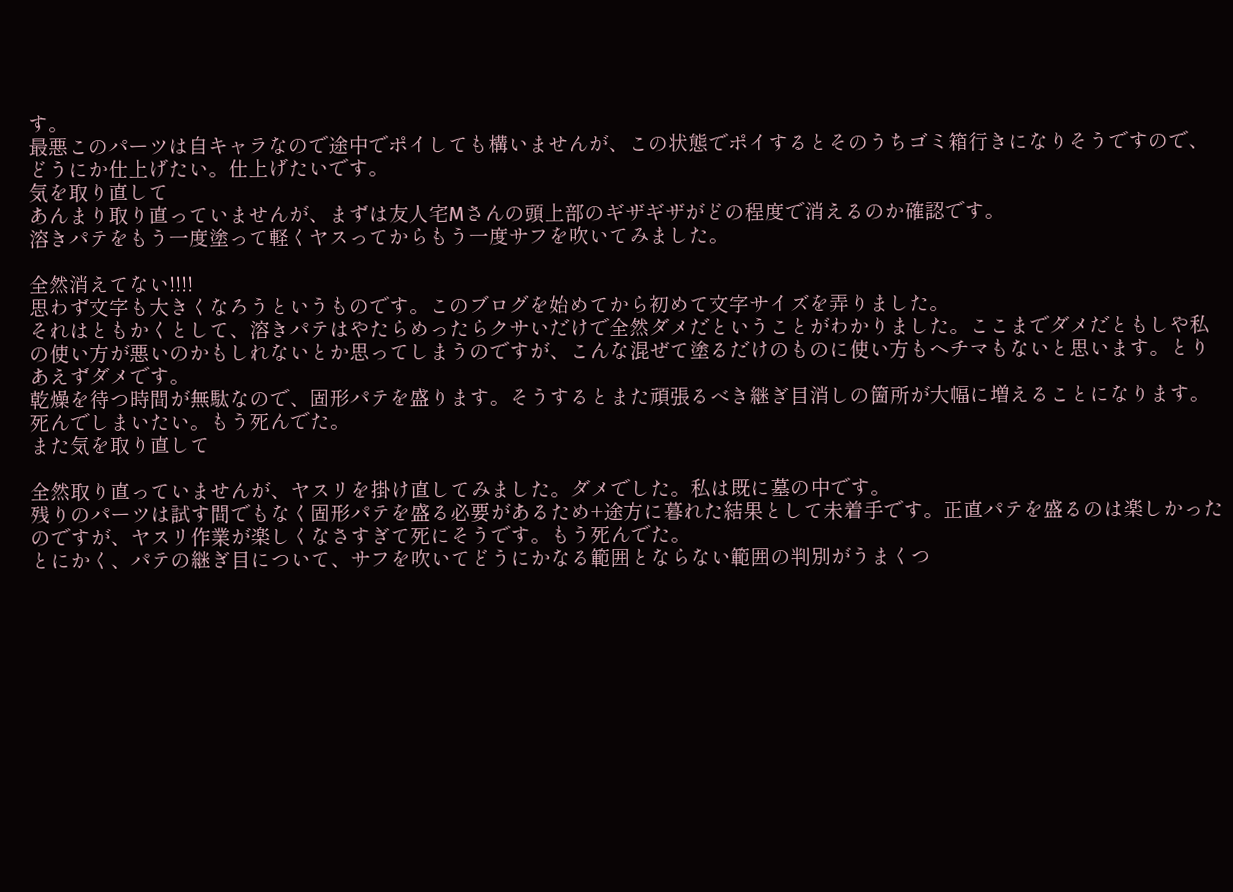す。
最悪このパーツは自キャラなので途中でポイしても構いませんが、この状態でポイするとそのうちゴミ箱行きになりそうですので、どうにか仕上げたい。仕上げたいです。
気を取り直して
あんまり取り直っていませんが、まずは友人宅Mさんの頭上部のギザギザがどの程度で消えるのか確認です。
溶きパテをもう一度塗って軽くヤスってからもう一度サフを吹いてみました。

全然消えてない!!!!
思わず文字も大きくなろうというものです。このブログを始めてから初めて文字サイズを弄りました。
それはともかくとして、溶きパテはやたらめったらクサいだけで全然ダメだということがわかりました。ここまでダメだともしや私の使い方が悪いのかもしれないとか思ってしまうのですが、こんな混ぜて塗るだけのものに使い方もヘチマもないと思います。とりあえずダメです。
乾燥を待つ時間が無駄なので、固形パテを盛ります。そうするとまた頑張るべき継ぎ目消しの箇所が大幅に増えることになります。死んでしまいたい。もう死んでた。
また気を取り直して

全然取り直っていませんが、ヤスリを掛け直してみました。ダメでした。私は既に墓の中です。
残りのパーツは試す間でもなく固形パテを盛る必要があるため+途方に暮れた結果として未着手です。正直パテを盛るのは楽しかったのですが、ヤスリ作業が楽しくなさすぎて死にそうです。もう死んでた。
とにかく、パテの継ぎ目について、サフを吹いてどうにかなる範囲とならない範囲の判別がうまくつ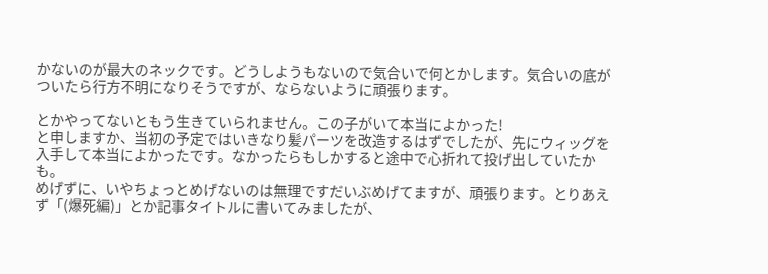かないのが最大のネックです。どうしようもないので気合いで何とかします。気合いの底がついたら行方不明になりそうですが、ならないように頑張ります。

とかやってないともう生きていられません。この子がいて本当によかった!
と申しますか、当初の予定ではいきなり髪パーツを改造するはずでしたが、先にウィッグを入手して本当によかったです。なかったらもしかすると途中で心折れて投げ出していたかも。
めげずに、いやちょっとめげないのは無理ですだいぶめげてますが、頑張ります。とりあえず「(爆死編)」とか記事タイトルに書いてみましたが、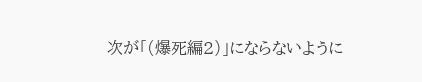次が「(爆死編2)」にならないように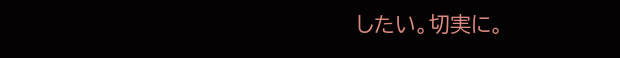したい。切実に。